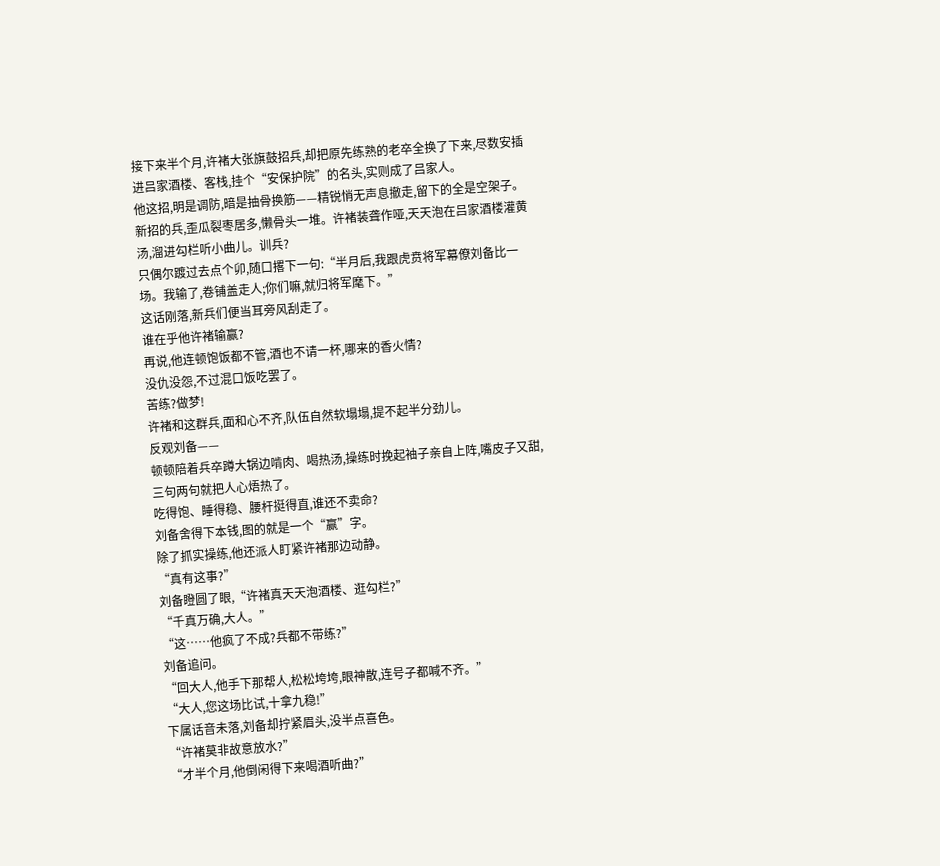接下来半个月,许褚大张旗鼓招兵,却把原先练熟的老卒全换了下来,尽数安插进吕家酒楼、客栈,挂个“安保护院”的名头,实则成了吕家人。
他这招,明是调防,暗是抽骨换筋——精锐悄无声息撤走,留下的全是空架子。
新招的兵,歪瓜裂枣居多,懒骨头一堆。许褚装聋作哑,天天泡在吕家酒楼灌黄汤,溜进勾栏听小曲儿。训兵?
只偶尔踱过去点个卯,随口撂下一句:“半月后,我跟虎贲将军幕僚刘备比一场。我输了,卷铺盖走人;你们嘛,就归将军麾下。”
这话刚落,新兵们便当耳旁风刮走了。
谁在乎他许褚输赢?
再说,他连顿饱饭都不管,酒也不请一杯,哪来的香火情?
没仇没怨,不过混口饭吃罢了。
苦练?做梦!
许褚和这群兵,面和心不齐,队伍自然软塌塌,提不起半分劲儿。
反观刘备——
顿顿陪着兵卒蹲大锅边啃肉、喝热汤,操练时挽起袖子亲自上阵,嘴皮子又甜,三句两句就把人心焐热了。
吃得饱、睡得稳、腰杆挺得直,谁还不卖命?
刘备舍得下本钱,图的就是一个“赢”字。
除了抓实操练,他还派人盯紧许褚那边动静。
“真有这事?”
刘备瞪圆了眼,“许褚真天天泡酒楼、逛勾栏?”
“千真万确,大人。”
“这……他疯了不成?兵都不带练?”
刘备追问。
“回大人,他手下那帮人,松松垮垮,眼神散,连号子都喊不齐。”
“大人,您这场比试,十拿九稳!”
下属话音未落,刘备却拧紧眉头,没半点喜色。
“许褚莫非故意放水?”
“才半个月,他倒闲得下来喝酒听曲?”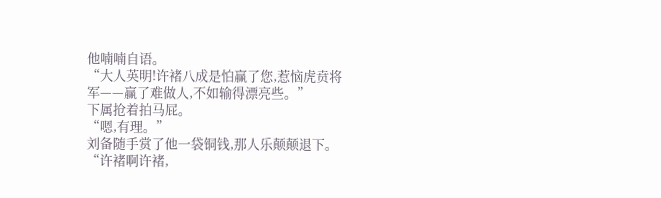他喃喃自语。
“大人英明!许褚八成是怕赢了您,惹恼虎贲将军——赢了难做人,不如输得漂亮些。”
下属抢着拍马屁。
“嗯,有理。”
刘备随手赏了他一袋铜钱,那人乐颠颠退下。
“许褚啊许褚,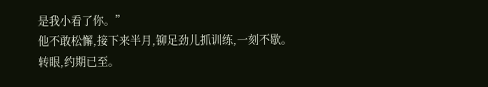是我小看了你。”
他不敢松懈,接下来半月,铆足劲儿抓训练,一刻不歇。
转眼,约期已至。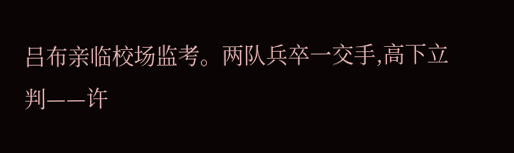吕布亲临校场监考。两队兵卒一交手,高下立判——许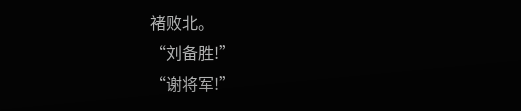褚败北。
“刘备胜!”
“谢将军!”